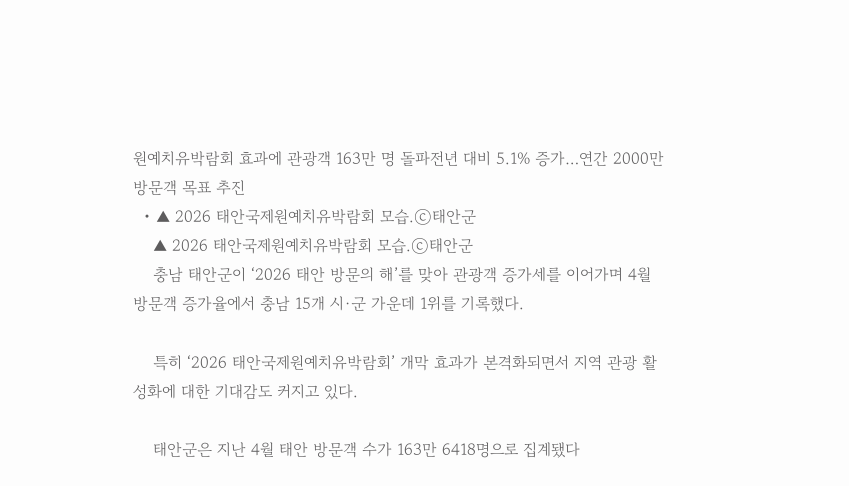원예치유박람회 효과에 관광객 163만 명 돌파전년 대비 5.1% 증가…연간 2000만 방문객 목표 추진
  • ▲ 2026 태안국제원예치유박람회 모습.ⓒ태안군
    ▲ 2026 태안국제원예치유박람회 모습.ⓒ태안군
    충남 태안군이 ‘2026 태안 방문의 해’를 맞아 관광객 증가세를 이어가며 4월 방문객 증가율에서 충남 15개 시·군 가운데 1위를 기록했다.

    특히 ‘2026 태안국제원예치유박람회’ 개막 효과가 본격화되면서 지역 관광 활성화에 대한 기대감도 커지고 있다.

    태안군은 지난 4월 태안 방문객 수가 163만 6418명으로 집계됐다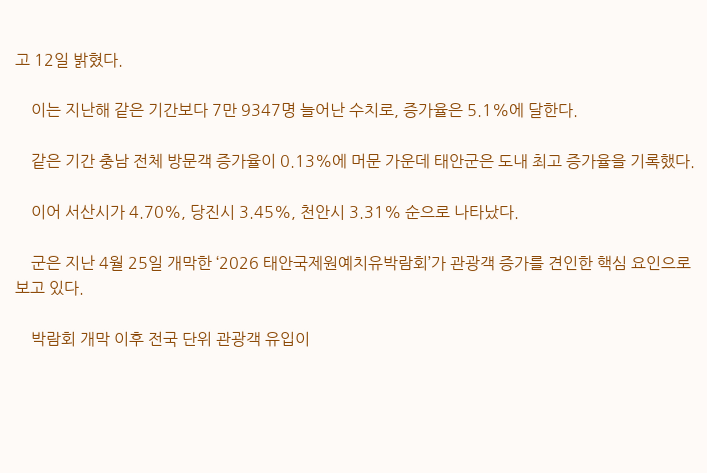고 12일 밝혔다.

    이는 지난해 같은 기간보다 7만 9347명 늘어난 수치로, 증가율은 5.1%에 달한다.

    같은 기간 충남 전체 방문객 증가율이 0.13%에 머문 가운데 태안군은 도내 최고 증가율을 기록했다.

    이어 서산시가 4.70%, 당진시 3.45%, 천안시 3.31% 순으로 나타났다.

    군은 지난 4월 25일 개막한 ‘2026 태안국제원예치유박람회’가 관광객 증가를 견인한 핵심 요인으로 보고 있다.

    박람회 개막 이후 전국 단위 관광객 유입이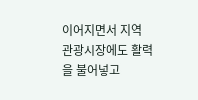이어지면서 지역 관광시장에도 활력을 불어넣고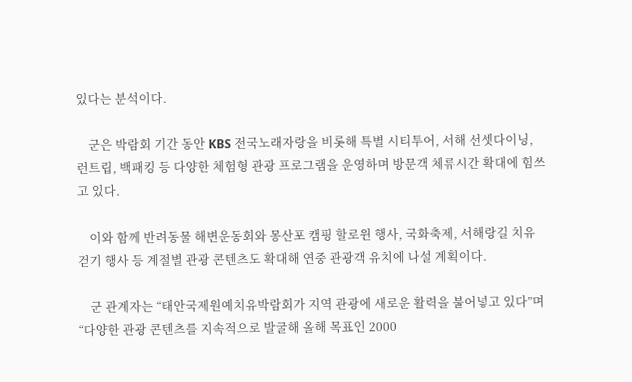있다는 분석이다.

    군은 박람회 기간 동안 KBS 전국노래자랑을 비롯해 특별 시티투어, 서해 선셋다이닝, 런트립, 백패킹 등 다양한 체험형 관광 프로그램을 운영하며 방문객 체류시간 확대에 힘쓰고 있다.

    이와 함께 반려동물 해변운동회와 몽산포 캠핑 할로윈 행사, 국화축제, 서해랑길 치유 걷기 행사 등 계절별 관광 콘텐츠도 확대해 연중 관광객 유치에 나설 계획이다.

    군 관계자는 “태안국제원예치유박람회가 지역 관광에 새로운 활력을 불어넣고 있다”며 “다양한 관광 콘텐츠를 지속적으로 발굴해 올해 목표인 2000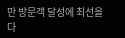만 방문객 달성에 최선을 다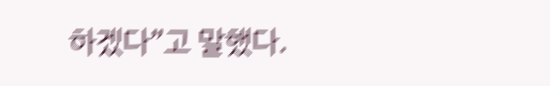하겠다”고 말했다.